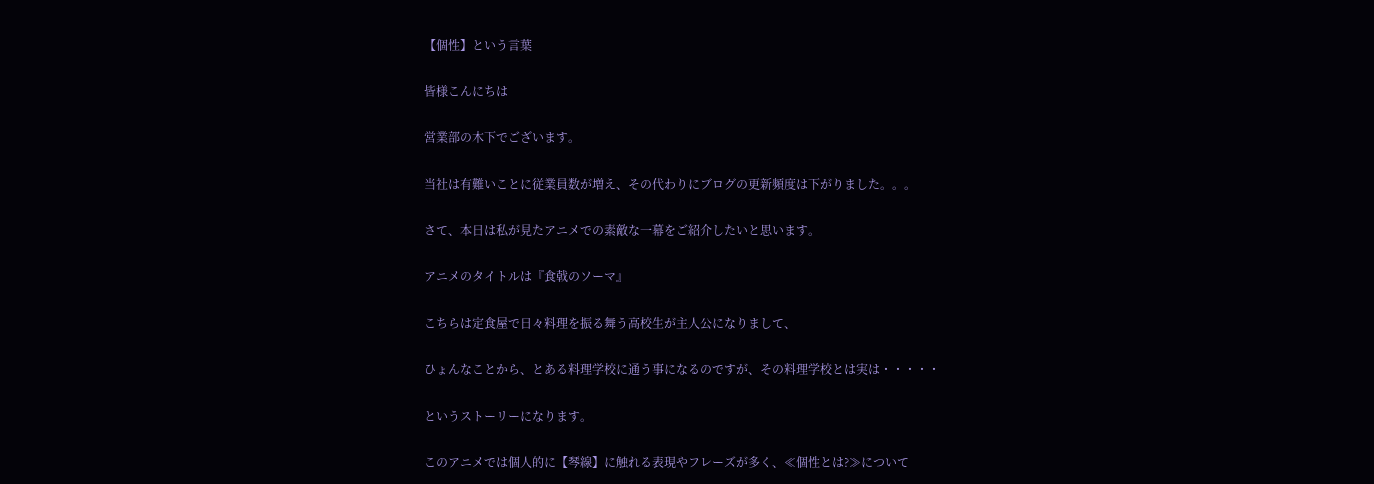【個性】という言葉

皆様こんにちは

営業部の木下でございます。

当社は有難いことに従業員数が増え、その代わりにブログの更新頻度は下がりました。。。

さて、本日は私が見たアニメでの素敵な一幕をご紹介したいと思います。

アニメのタイトルは『食戟のソーマ』

こちらは定食屋で日々料理を振る舞う高校生が主人公になりまして、

ひょんなことから、とある料理学校に通う事になるのですが、その料理学校とは実は・・・・・

というストーリーになります。

このアニメでは個人的に【琴線】に触れる表現やフレーズが多く、≪個性とは?≫について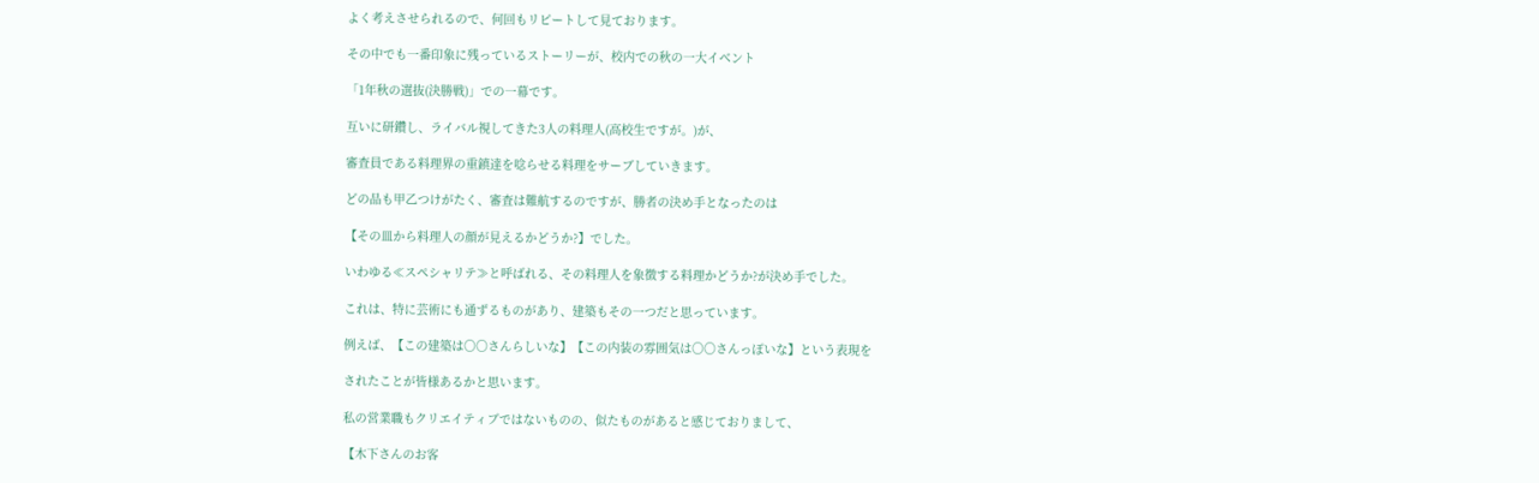よく考えさせられるので、何回もリピートして見ております。

その中でも一番印象に残っているストーリーが、校内での秋の一大イベント

「1年秋の選抜(決勝戦)」での一幕です。

互いに研鑽し、ライバル視してきた3人の料理人(高校生ですが。)が、

審査員である料理界の重鎮達を唸らせる料理をサーブしていきます。

どの品も甲乙つけがたく、審査は難航するのですが、勝者の決め手となったのは

【その皿から料理人の顔が見えるかどうか?】でした。

いわゆる≪スペシャリテ≫と呼ばれる、その料理人を象徴する料理かどうか?が決め手でした。

これは、特に芸術にも通ずるものがあり、建築もその一つだと思っています。

例えば、【この建築は〇〇さんらしいな】【この内装の雰囲気は〇〇さんっぽいな】という表現を

されたことが皆様あるかと思います。

私の営業職もクリエイティブではないものの、似たものがあると感じておりまして、

【木下さんのお客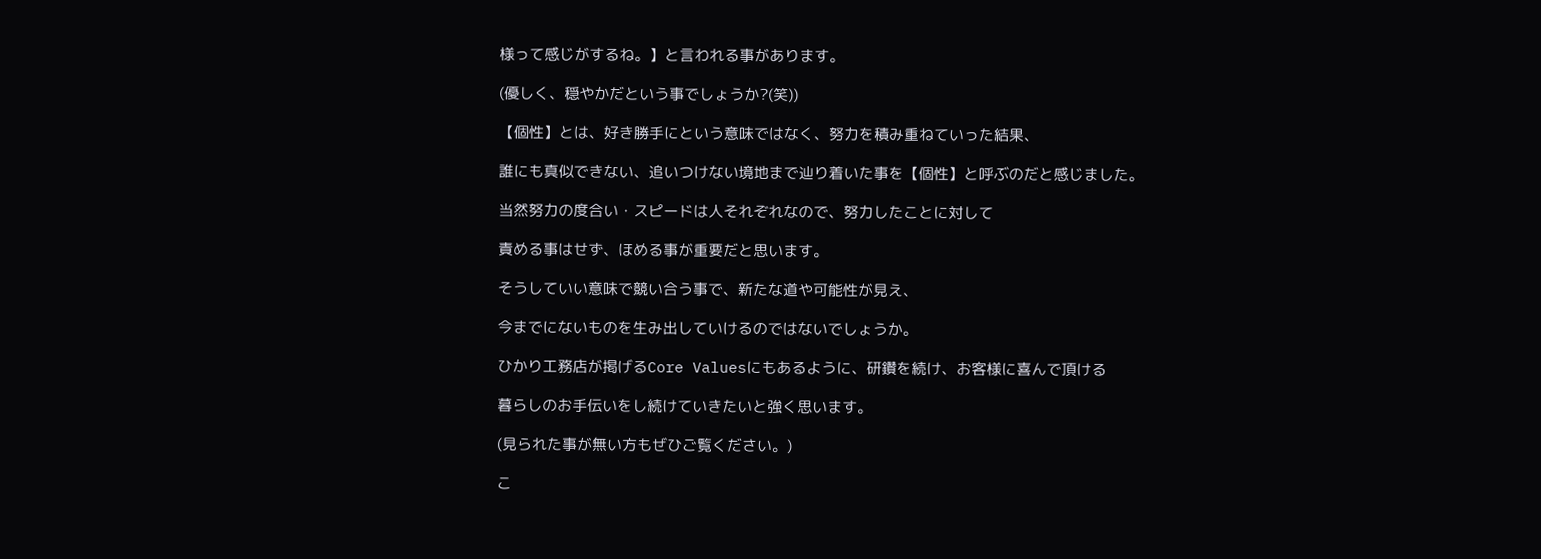様って感じがするね。】と言われる事があります。

(優しく、穏やかだという事でしょうか?(笑))

【個性】とは、好き勝手にという意味ではなく、努力を積み重ねていった結果、

誰にも真似できない、追いつけない境地まで辿り着いた事を【個性】と呼ぶのだと感じました。

当然努力の度合い・スピードは人それぞれなので、努力したことに対して

責める事はせず、ほめる事が重要だと思います。

そうしていい意味で競い合う事で、新たな道や可能性が見え、

今までにないものを生み出していけるのではないでしょうか。

ひかり工務店が掲げるCore Valuesにもあるように、研鑽を続け、お客様に喜んで頂ける

暮らしのお手伝いをし続けていきたいと強く思います。

(見られた事が無い方もぜひご覧ください。)

こ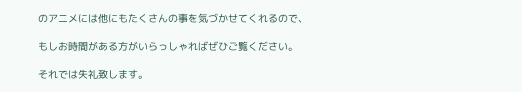のアニメには他にもたくさんの事を気づかせてくれるので、

もしお時間がある方がいらっしゃればぜひご覧ください。

それでは失礼致します。